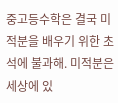중고등수학은 결국 미적분을 배우기 위한 초석에 불과해. 미적분은 세상에 있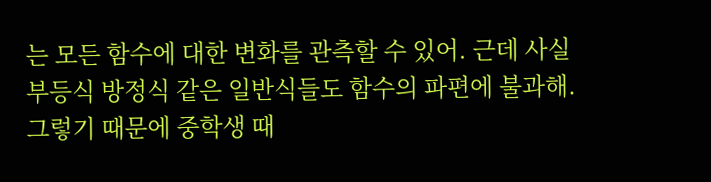는 모든 함수에 대한 변화를 관측할 수 있어. 근데 사실 부등식 방정식 같은 일반식들도 함수의 파편에 불과해. 그렇기 때문에 중학생 때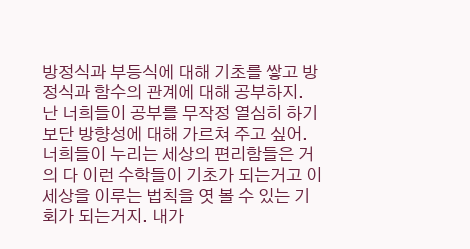방정식과 부등식에 대해 기초를 쌓고 방정식과 함수의 관계에 대해 공부하지. 난 너희들이 공부를 무작정 열심히 하기보단 방향성에 대해 가르쳐 주고 싶어. 너희들이 누리는 세상의 편리함들은 거의 다 이런 수학들이 기초가 되는거고 이 세상을 이루는 법칙을 엿 볼 수 있는 기회가 되는거지. 내가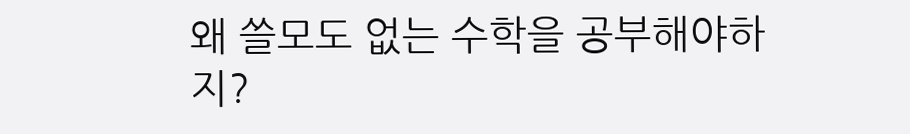왜 쓸모도 없는 수학을 공부해야하지?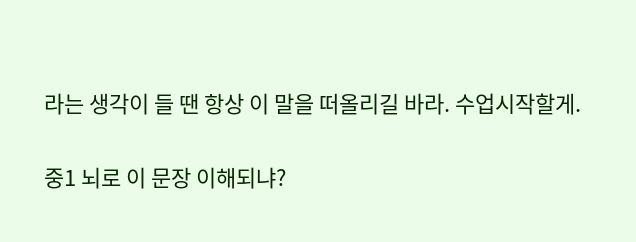라는 생각이 들 땐 항상 이 말을 떠올리길 바라. 수업시작할게.

중1 뇌로 이 문장 이해되냐?